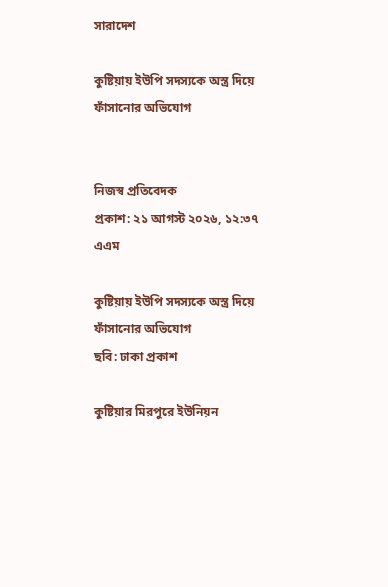সারাদেশ

কুষ্টিয়ায় ইউপি সদস্যকে অস্ত্র দিয়ে ফাঁসানোর অভিযোগ


নিজস্ব প্রতিবেদক
প্রকাশ: ২১ আগস্ট ২০২৬, ১২:৩৭ এএম

কুষ্টিয়ায় ইউপি সদস্যকে অস্ত্র দিয়ে ফাঁসানোর অভিযোগ
ছবি: ঢাকা প্রকাশ

কুষ্টিয়ার মিরপুরে ইউনিয়ন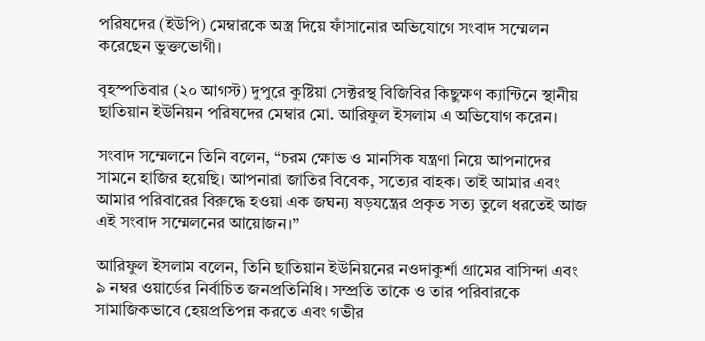পরিষদের (ইউপি) মেম্বারকে অস্ত্র দিয়ে ফাঁসানোর অভিযোগে সংবাদ সম্মেলন করেছেন ভুক্তভোগী।

বৃহস্পতিবার (২০ আগস্ট) দুপুরে কুষ্টিয়া সেক্টরস্থ বিজিবির কিছুক্ষণ ক্যান্টিনে স্থানীয় ছাতিয়ান ইউনিয়ন পরিষদের মেম্বার মো. আরিফুল ইসলাম এ অভিযোগ করেন।

সংবাদ সম্মেলনে তিনি বলেন, “চরম ক্ষোভ ও মানসিক যন্ত্রণা নিয়ে আপনাদের সামনে হাজির হয়েছি। আপনারা জাতির বিবেক, সত্যের বাহক। তাই আমার এবং আমার পরিবারের বিরুদ্ধে হওয়া এক জঘন্য ষড়যন্ত্রের প্রকৃত সত্য তুলে ধরতেই আজ এই সংবাদ সম্মেলনের আয়োজন।”

আরিফুল ইসলাম বলেন, তিনি ছাতিয়ান ইউনিয়নের নওদাকুর্শা গ্রামের বাসিন্দা এবং ৯ নম্বর ওয়ার্ডের নির্বাচিত জনপ্রতিনিধি। সম্প্রতি তাকে ও তার পরিবারকে সামাজিকভাবে হেয়প্রতিপন্ন করতে এবং গভীর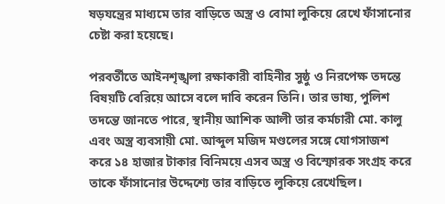ষড়যন্ত্রের মাধ্যমে তার বাড়িতে অস্ত্র ও বোমা লুকিয়ে রেখে ফাঁসানোর চেষ্টা করা হয়েছে।

পরবর্তীতে আইনশৃঙ্খলা রক্ষাকারী বাহিনীর সুষ্ঠু ও নিরপেক্ষ তদন্তে বিষয়টি বেরিয়ে আসে বলে দাবি করেন তিনি। তার ভাষ্য, পুলিশ তদন্তে জানতে পারে, স্থানীয় আশিক আলী তার কর্মচারী মো. কালু এবং অস্ত্র ব্যবসায়ী মো. আব্দুল মজিদ মণ্ডলের সঙ্গে যোগসাজশ করে ১৪ হাজার টাকার বিনিময়ে এসব অস্ত্র ও বিস্ফোরক সংগ্রহ করে তাকে ফাঁসানোর উদ্দেশ্যে তার বাড়িতে লুকিয়ে রেখেছিল।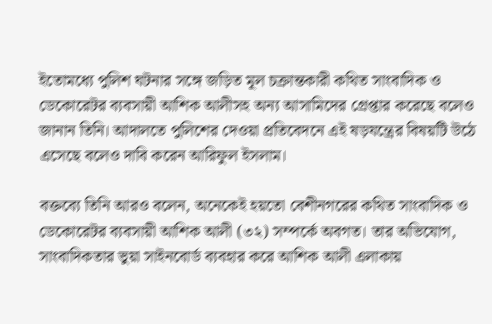ইতোমধ্যে পুলিশ ঘটনার সঙ্গে জড়িত মূল চক্রান্তকারী কথিত সাংবাদিক ও ডেকোরেটর ব্যবসায়ী আশিক আলীসহ অন্য আসামিদের গ্রেপ্তার করেছে বলেও জানান তিনি। আদালতে পুলিশের দেওয়া প্রতিবেদনে এই ষড়যন্ত্রের বিষয়টি উঠে এসেছে বলেও দাবি করেন আরিফুল ইসলাম।

বক্তব্যে তিনি আরও বলেন, অনেকেই হয়তো বেশীনগরের কথিত সাংবাদিক ও ডেকোরেটর ব্যবসায়ী আশিক আলী (৩২) সম্পর্কে অবগত। তার অভিযোগ, সাংবাদিকতার ভুয়া সাইনবোর্ড ব্যবহার করে আশিক আলী এলাকায়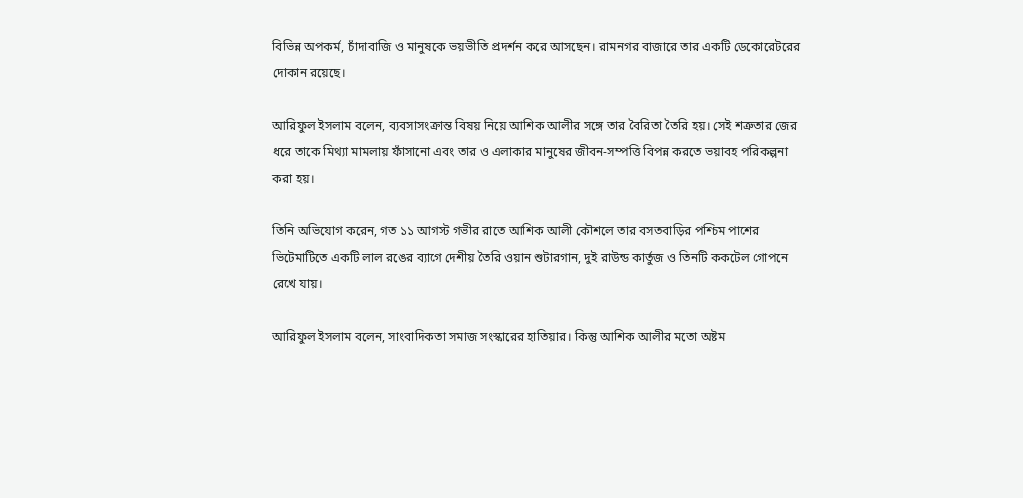বিভিন্ন অপকর্ম, চাঁদাবাজি ও মানুষকে ভয়ভীতি প্রদর্শন করে আসছেন। রামনগর বাজারে তার একটি ডেকোরেটরের দোকান রয়েছে।

আরিফুল ইসলাম বলেন, ব্যবসাসংক্রান্ত বিষয় নিয়ে আশিক আলীর সঙ্গে তার বৈরিতা তৈরি হয়। সেই শত্রুতার জের ধরে তাকে মিথ্যা মামলায় ফাঁসানো এবং তার ও এলাকার মানুষের জীবন-সম্পত্তি বিপন্ন করতে ভয়াবহ পরিকল্পনা করা হয়।

তিনি অভিযোগ করেন, গত ১১ আগস্ট গভীর রাতে আশিক আলী কৌশলে তার বসতবাড়ির পশ্চিম পাশের ভিটেমাটিতে একটি লাল রঙের ব্যাগে দেশীয় তৈরি ওয়ান শুটারগান, দুই রাউন্ড কার্তুজ ও তিনটি ককটেল গোপনে রেখে যায়।

আরিফুল ইসলাম বলেন, সাংবাদিকতা সমাজ সংস্কারের হাতিয়ার। কিন্তু আশিক আলীর মতো অষ্টম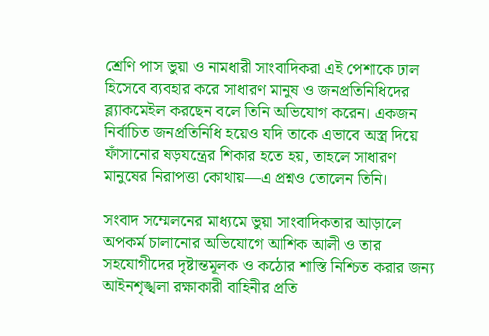শ্রেণি পাস ভুয়া ও নামধারী সাংবাদিকরা এই পেশাকে ঢাল হিসেবে ব্যবহার করে সাধারণ মানুষ ও জনপ্রতিনিধিদের ব্ল্যাকমেইল করছেন বলে তিনি অভিযোগ করেন। একজন নির্বাচিত জনপ্রতিনিধি হয়েও যদি তাকে এভাবে অস্ত্র দিয়ে ফাঁসানোর ষড়যন্ত্রের শিকার হতে হয়, তাহলে সাধারণ মানুষের নিরাপত্তা কোথায়—এ প্রশ্নও তোলেন তিনি।

সংবাদ সম্মেলনের মাধ্যমে ভুয়া সাংবাদিকতার আড়ালে অপকর্ম চালানোর অভিযোগে আশিক আলী ও তার সহযোগীদের দৃষ্টান্তমূলক ও কঠোর শাস্তি নিশ্চিত করার জন্য আইনশৃঙ্খলা রক্ষাকারী বাহিনীর প্রতি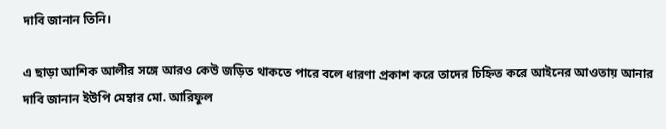দাবি জানান তিনি।

এ ছাড়া আশিক আলীর সঙ্গে আরও কেউ জড়িত থাকতে পারে বলে ধারণা প্রকাশ করে তাদের চিহ্নিত করে আইনের আওতায় আনার দাবি জানান ইউপি মেম্বার মো. আরিফুল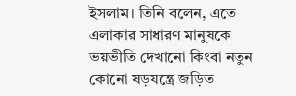ইসলাম। তিনি বলেন, এতে এলাকার সাধারণ মানুষকে ভয়ভীতি দেখানো কিংবা নতুন কোনো ষড়যন্ত্রে জড়িত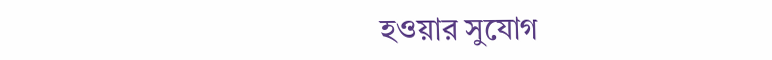হওয়ার সুযোগ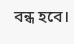বন্ধ হবে।